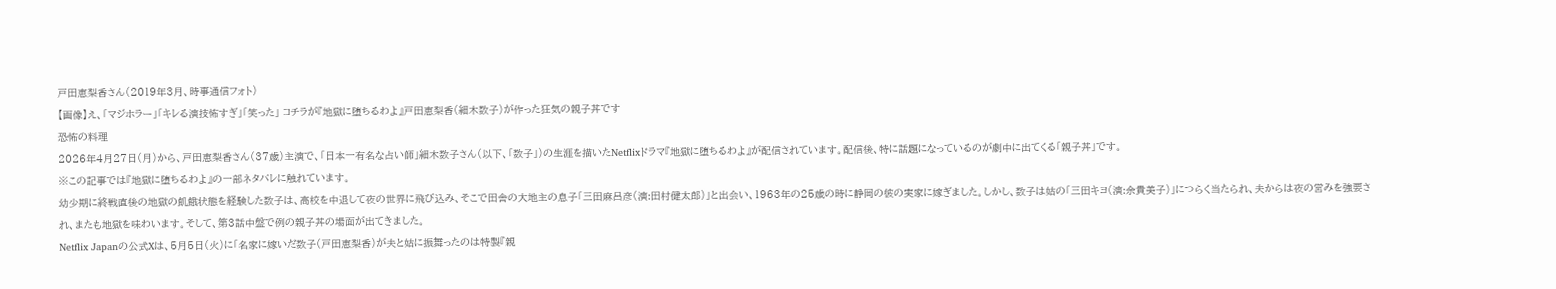戸田恵梨香さん(2019年3月、時事通信フォト)
【画像】え、「マジホラー」「キレる演技怖すぎ」「笑った」 コチラが『地獄に堕ちるわよ』戸田恵梨香(細木数子)が作った狂気の親子丼です
恐怖の料理
2026年4月27日(月)から、戸田恵梨香さん(37歳)主演で、「日本一有名な占い師」細木数子さん(以下、「数子」)の生涯を描いたNetflixドラマ『地獄に堕ちるわよ』が配信されています。配信後、特に話題になっているのが劇中に出てくる「親子丼」です。
※この記事では『地獄に堕ちるわよ』の一部ネタバレに触れています。
幼少期に終戦直後の地獄の飢餓状態を経験した数子は、高校を中退して夜の世界に飛び込み、そこで田舎の大地主の息子「三田麻呂彦(演:田村健太郎)」と出会い、1963年の25歳の時に静岡の彼の実家に嫁ぎました。しかし、数子は姑の「三田キヨ(演:余貴美子)」につらく当たられ、夫からは夜の営みを強要され、またも地獄を味わいます。そして、第3話中盤で例の親子丼の場面が出てきました。
Netflix Japanの公式Xは、5月5日(火)に「名家に嫁いだ数子(戸田恵梨香)が夫と姑に振舞ったのは特製『親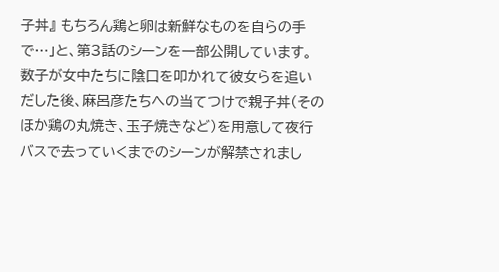子丼』 もちろん鶏と卵は新鮮なものを自らの手で…」と、第3話のシーンを一部公開しています。数子が女中たちに陰口を叩かれて彼女らを追いだした後、麻呂彦たちへの当てつけで親子丼(そのほか鶏の丸焼き、玉子焼きなど)を用意して夜行バスで去っていくまでのシーンが解禁されまし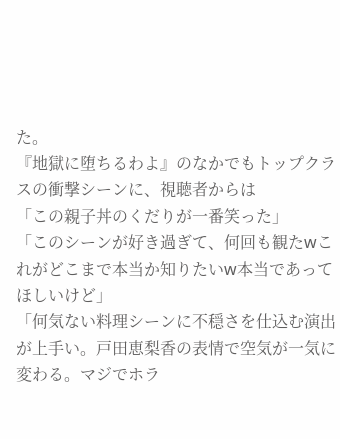た。
『地獄に堕ちるわよ』のなかでもトップクラスの衝撃シーンに、視聴者からは
「この親子丼のくだりが一番笑った」
「このシーンが好き過ぎて、何回も観たwこれがどこまで本当か知りたいw本当であってほしいけど」
「何気ない料理シーンに不穏さを仕込む演出が上手い。戸田恵梨香の表情で空気が一気に変わる。マジでホラ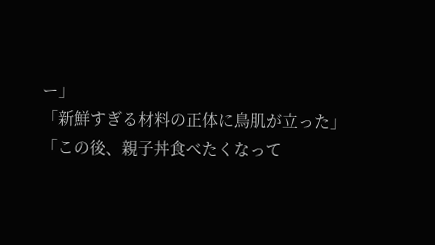ー」
「新鮮すぎる材料の正体に鳥肌が立った」
「この後、親子丼食べたくなって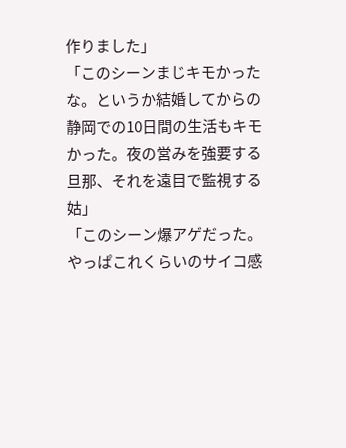作りました」
「このシーンまじキモかったな。というか結婚してからの静岡での10日間の生活もキモかった。夜の営みを強要する旦那、それを遠目で監視する姑」
「このシーン爆アゲだった。やっぱこれくらいのサイコ感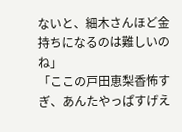ないと、細木さんほど金持ちになるのは難しいのね」
「ここの戸田恵梨香怖すぎ、あんたやっぱすげえ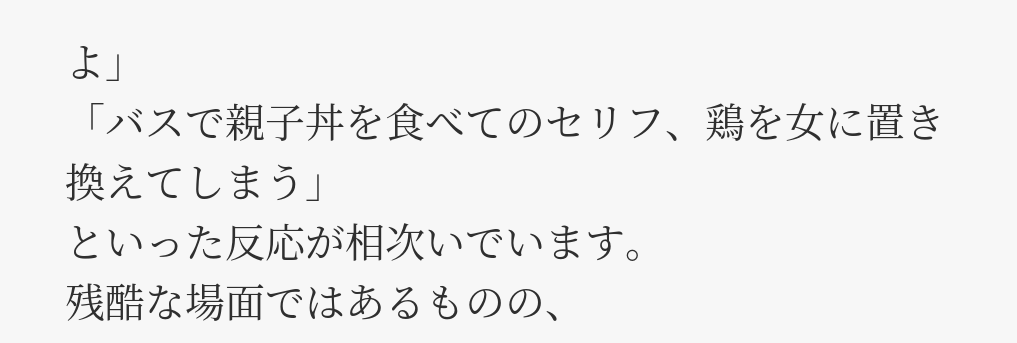よ」
「バスで親子丼を食べてのセリフ、鶏を女に置き換えてしまう」
といった反応が相次いでいます。
残酷な場面ではあるものの、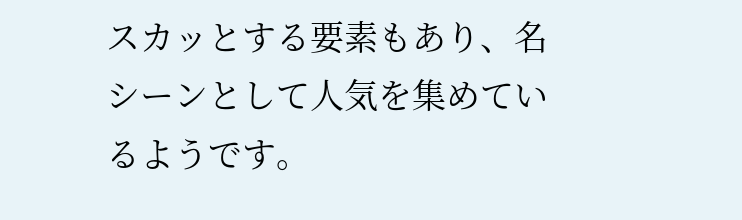スカッとする要素もあり、名シーンとして人気を集めているようです。